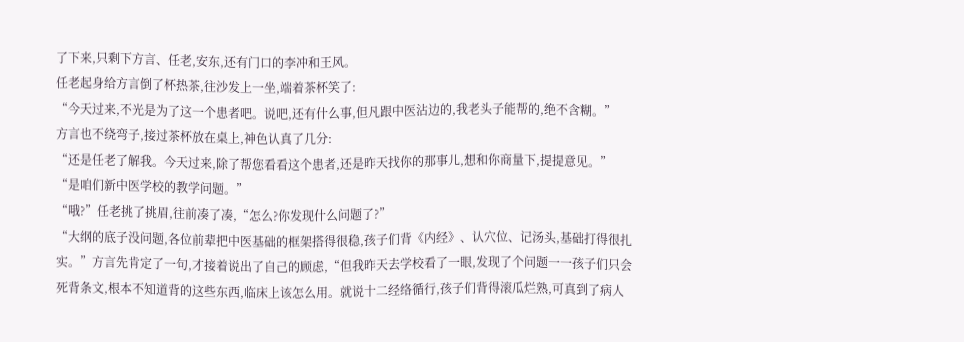了下来,只剩下方言、任老,安东,还有门口的李冲和王风。
任老起身给方言倒了杯热茶,往沙发上一坐,端着茶杯笑了:
“今天过来,不光是为了这一个患者吧。说吧,还有什么事,但凡跟中医沾边的,我老头子能帮的,绝不含糊。”
方言也不绕弯子,接过茶杯放在桌上,神色认真了几分:
“还是任老了解我。今天过来,除了帮您看看这个患者,还是昨天找你的那事儿,想和你商量下,提提意见。”
“是咱们新中医学校的教学问题。”
“哦?”任老挑了挑眉,往前凑了凑,“怎么?你发现什么问题了?”
“大纲的底子没问题,各位前辈把中医基础的框架搭得很稳,孩子们背《内经》、认穴位、记汤头,基础打得很扎实。”方言先肯定了一句,才接着说出了自己的顾虑,“但我昨天去学校看了一眼,发现了个问题一一孩子们只会死背条文,根本不知道背的这些东西,临床上该怎么用。就说十二经络循行,孩子们背得滚瓜烂熟,可真到了病人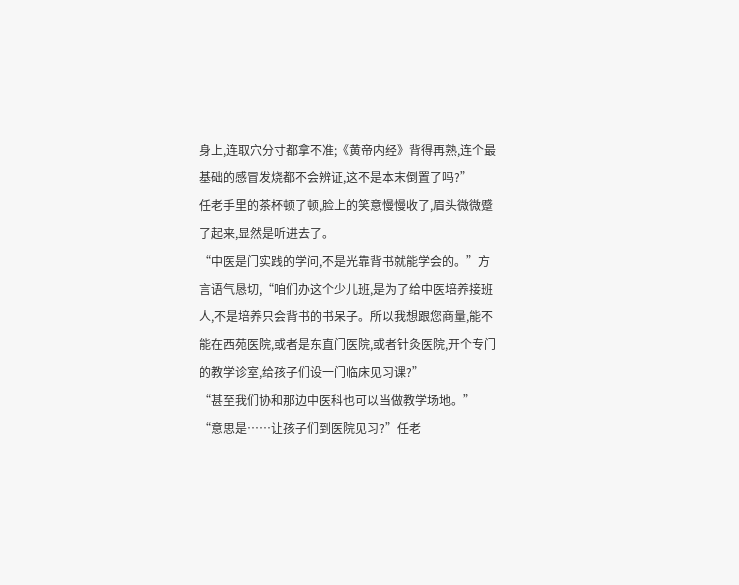身上,连取穴分寸都拿不准;《黄帝内经》背得再熟,连个最基础的感冒发烧都不会辨证,这不是本末倒置了吗?”
任老手里的茶杯顿了顿,脸上的笑意慢慢收了,眉头微微蹙了起来,显然是听进去了。
“中医是门实践的学问,不是光靠背书就能学会的。”方言语气恳切,“咱们办这个少儿班,是为了给中医培养接班人,不是培养只会背书的书呆子。所以我想跟您商量,能不能在西苑医院,或者是东直门医院,或者针灸医院,开个专门的教学诊室,给孩子们设一门临床见习课?”
“甚至我们协和那边中医科也可以当做教学场地。”
“意思是……让孩子们到医院见习?”任老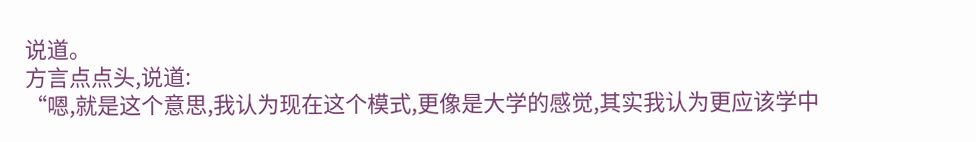说道。
方言点点头,说道:
“嗯,就是这个意思,我认为现在这个模式,更像是大学的感觉,其实我认为更应该学中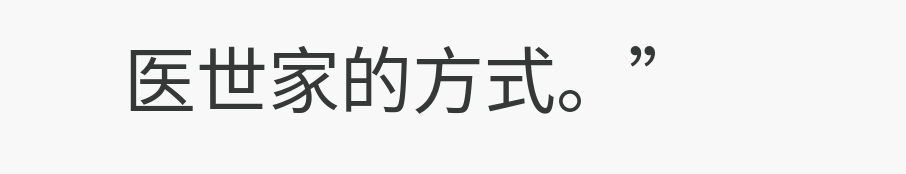医世家的方式。”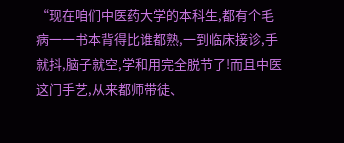“现在咱们中医药大学的本科生,都有个毛病一一书本背得比谁都熟,一到临床接诊,手就抖,脑子就空,学和用完全脱节了!而且中医这门手艺,从来都师带徒、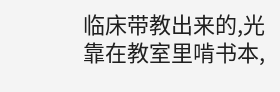临床带教出来的,光靠在教室里啃书本,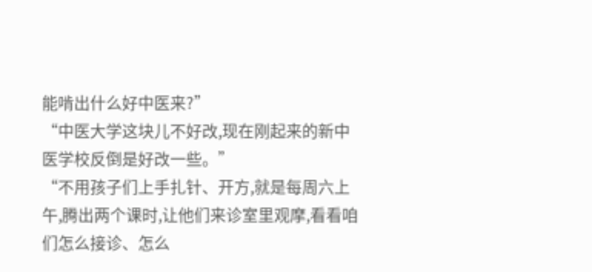能啃出什么好中医来?”
“中医大学这块儿不好改,现在刚起来的新中医学校反倒是好改一些。”
“不用孩子们上手扎针、开方,就是每周六上午,腾出两个课时,让他们来诊室里观摩,看看咱们怎么接诊、怎么